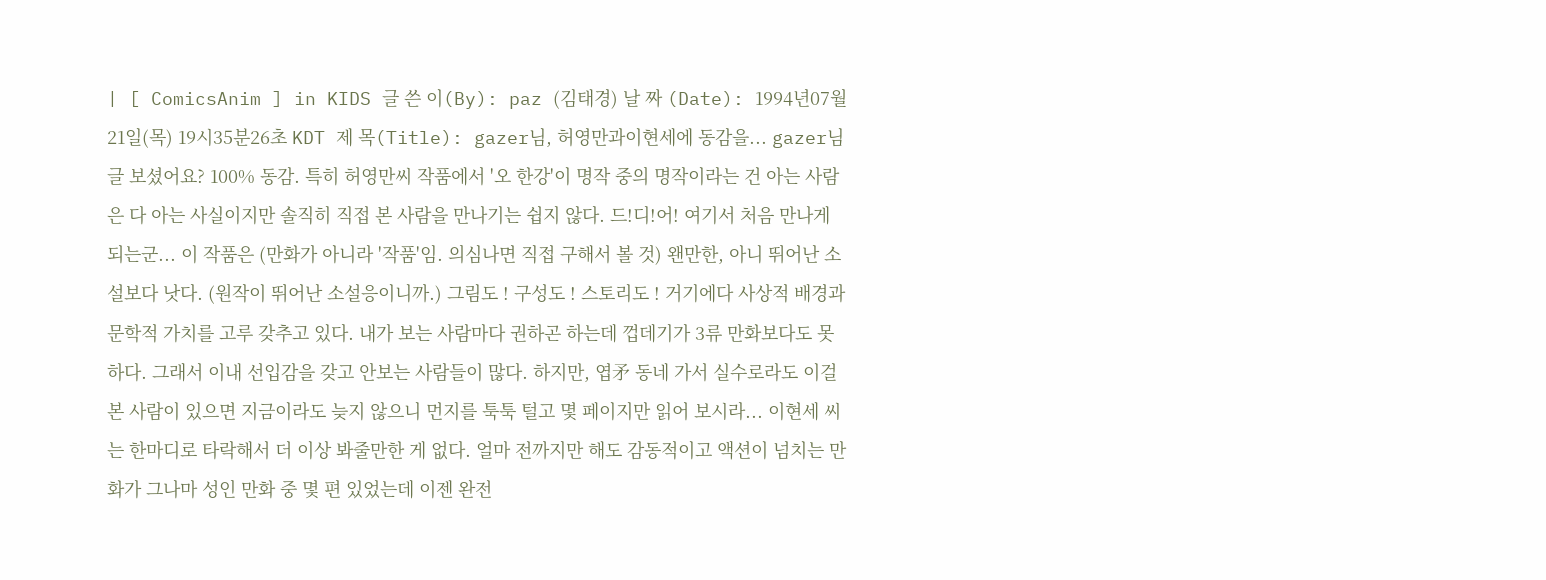| [ ComicsAnim ] in KIDS 글 쓴 이(By): paz (김태경) 날 짜 (Date): 1994년07월21일(목) 19시35분26초 KDT 제 목(Title): gazer님, 허영만과이현세에 동감을... gazer님 글 보셨어요? 100% 동감. 특히 허영만씨 작품에서 '오 한강'이 명작 중의 명작이라는 건 아는 사람은 다 아는 사실이지만 솔직히 직접 본 사람을 만나기는 쉽지 않다. 드!디!어! 여기서 처음 만나게 되는군... 이 작품은 (만화가 아니라 '작품'임. 의심나면 직접 구해서 볼 것) 왠만한, 아니 뛰어난 소설보다 낫다. (원작이 뛰어난 소설응이니까.) 그림도 ! 구성도 ! 스토리도 ! 거기에다 사상적 배경과 문학적 가치를 고루 갖추고 있다. 내가 보는 사람마다 권하곤 하는데 껍데기가 3류 만화보다도 못하다. 그래서 이내 선입감을 갖고 안보는 사람들이 많다. 하지만, 엽矛 동네 가서 실수로라도 이걸 본 사람이 있으면 지금이라도 늦지 않으니 먼지를 툭툭 털고 몇 페이지만 읽어 보시라... 이현세 씨는 한마디로 타락해서 더 이상 봐줄만한 게 없다. 얼마 전까지만 해도 감동적이고 액션이 넘치는 만화가 그나마 성인 만화 중 몇 편 있었는데 이젠 완전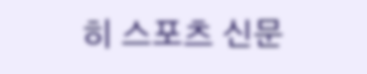히 스포츠 신문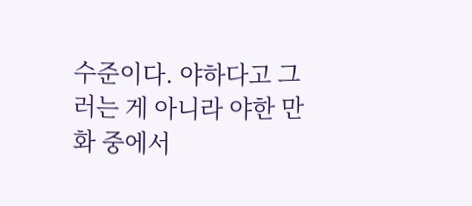수준이다. 야하다고 그러는 게 아니라 야한 만화 중에서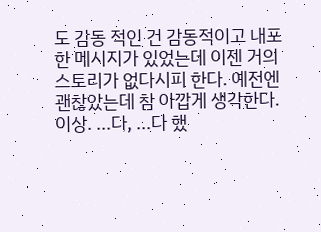도 감동 적인 건 감동적이고 내포한 메시지가 있었는데 이젠 거의 스토리가 없다시피 한다. 예전엔 괜찮았는데 참 아깝게 생각한다. 이상. ...다, ...다 했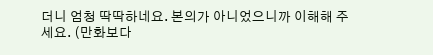더니 엄청 딱딱하네요. 본의가 아니었으니까 이해해 주세요. (만화보다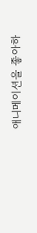애니메이션을 좋아하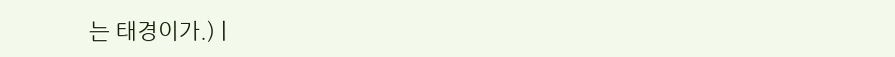는 태경이가.) |